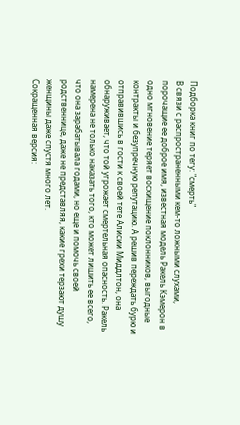Подборка книг по тегу: "смерть"
В связи с распространенными кем-то ложными слухами, порочащие ее доброе имя, известная модель Ракель Кэмерон в одно мгновение теряет восхищение поклонников, выгодные контракты и безупречную репутацию. А решив переждать бурю и отправившись в гости к своей тете Алисии Миддлтон, она обнаруживает, что той угрожает смертельная опасность. Ракель намерена не только наказать того, кто может лишить ее всего, что она зарабатывала годами, но еще и помочь своей родственнице, даже не представляя, какие грехи терзают душу женщины даже спустя много лет.
Сокращенная версия: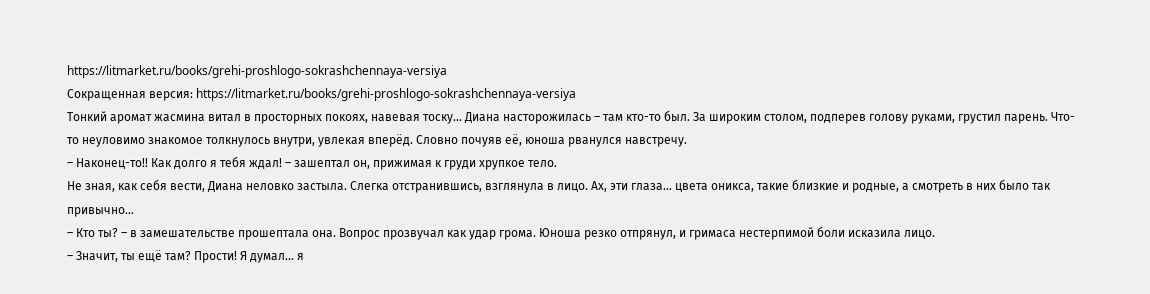https://litmarket.ru/books/grehi-proshlogo-sokrashchennaya-versiya
Сокращенная версия: https://litmarket.ru/books/grehi-proshlogo-sokrashchennaya-versiya
Тонкий аромат жасмина витал в просторных покоях, навевая тоску… Диана насторожилась – там кто-то был. За широким столом, подперев голову руками, грустил парень. Что-то неуловимо знакомое толкнулось внутри, увлекая вперёд. Словно почуяв её, юноша рванулся навстречу.
– Наконец-то!! Как долго я тебя ждал! – зашептал он, прижимая к груди хрупкое тело.
Не зная, как себя вести, Диана неловко застыла. Слегка отстранившись, взглянула в лицо. Ах, эти глаза… цвета оникса, такие близкие и родные, а смотреть в них было так привычно…
– Кто ты? – в замешательстве прошептала она. Вопрос прозвучал как удар грома. Юноша резко отпрянул, и гримаса нестерпимой боли исказила лицо.
– Значит, ты ещё там? Прости! Я думал… я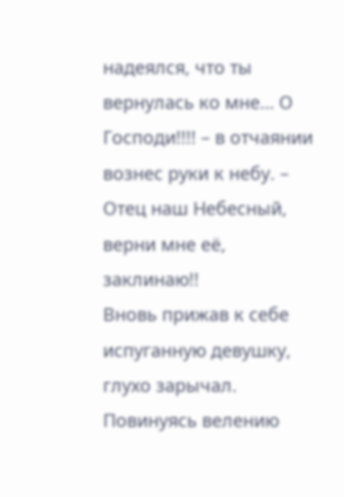надеялся, что ты вернулась ко мне… О Господи!!!! – в отчаянии вознес руки к небу. – Отец наш Небесный, верни мне её, заклинаю!!
Вновь прижав к себе испуганную девушку, глухо зарычал. Повинуясь велению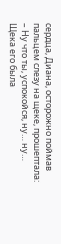сердца, Диана, осторожно поймав пальцем слезу на щеке, прошептала:
– Ну что ты, успокойся, ну… ну…
Щека его была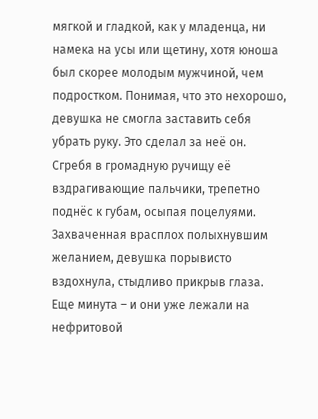мягкой и гладкой, как у младенца, ни намека на усы или щетину, хотя юноша был скорее молодым мужчиной, чем подростком. Понимая, что это нехорошо, девушка не смогла заставить себя убрать руку. Это сделал за неё он. Сгребя в громадную ручищу её вздрагивающие пальчики, трепетно поднёс к губам, осыпая поцелуями. Захваченная врасплох полыхнувшим желанием, девушка порывисто вздохнула, стыдливо прикрыв глаза. Еще минута – и они уже лежали на нефритовой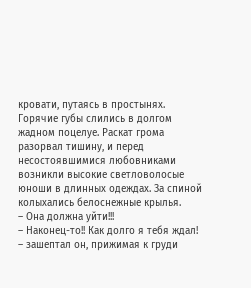кровати, путаясь в простынях. Горячие губы слились в долгом жадном поцелуе. Раскат грома разорвал тишину, и перед несостоявшимися любовниками возникли высокие светловолосые юноши в длинных одеждах. За спиной колыхались белоснежные крылья.
– Она должна уйти!!!
– Наконец-то!! Как долго я тебя ждал! – зашептал он, прижимая к груди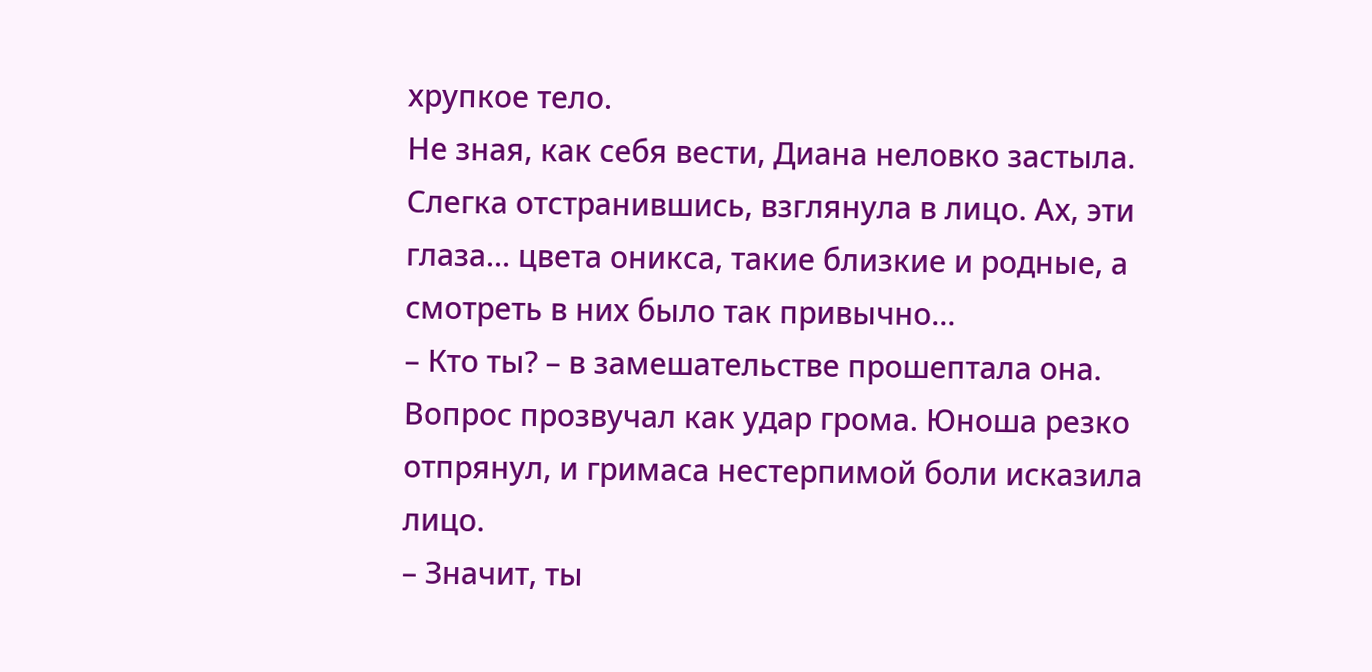хрупкое тело.
Не зная, как себя вести, Диана неловко застыла. Слегка отстранившись, взглянула в лицо. Ах, эти глаза… цвета оникса, такие близкие и родные, а смотреть в них было так привычно…
– Кто ты? – в замешательстве прошептала она. Вопрос прозвучал как удар грома. Юноша резко отпрянул, и гримаса нестерпимой боли исказила лицо.
– Значит, ты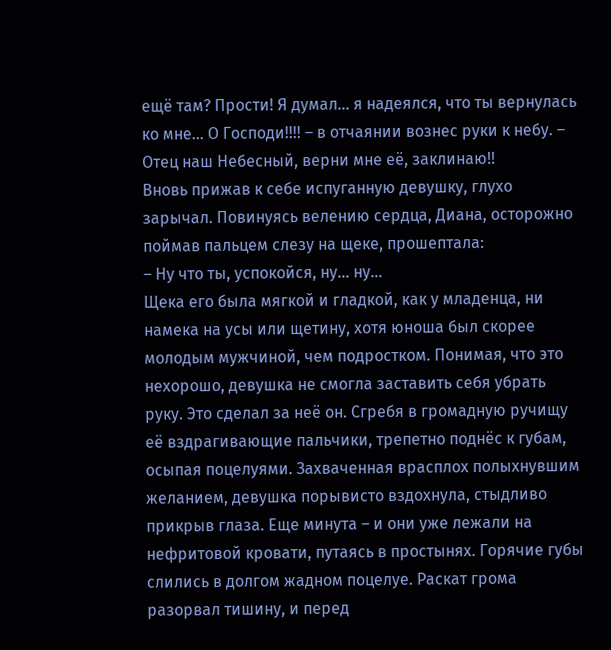ещё там? Прости! Я думал… я надеялся, что ты вернулась ко мне… О Господи!!!! – в отчаянии вознес руки к небу. – Отец наш Небесный, верни мне её, заклинаю!!
Вновь прижав к себе испуганную девушку, глухо зарычал. Повинуясь велению сердца, Диана, осторожно поймав пальцем слезу на щеке, прошептала:
– Ну что ты, успокойся, ну… ну…
Щека его была мягкой и гладкой, как у младенца, ни намека на усы или щетину, хотя юноша был скорее молодым мужчиной, чем подростком. Понимая, что это нехорошо, девушка не смогла заставить себя убрать руку. Это сделал за неё он. Сгребя в громадную ручищу её вздрагивающие пальчики, трепетно поднёс к губам, осыпая поцелуями. Захваченная врасплох полыхнувшим желанием, девушка порывисто вздохнула, стыдливо прикрыв глаза. Еще минута – и они уже лежали на нефритовой кровати, путаясь в простынях. Горячие губы слились в долгом жадном поцелуе. Раскат грома разорвал тишину, и перед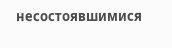несостоявшимися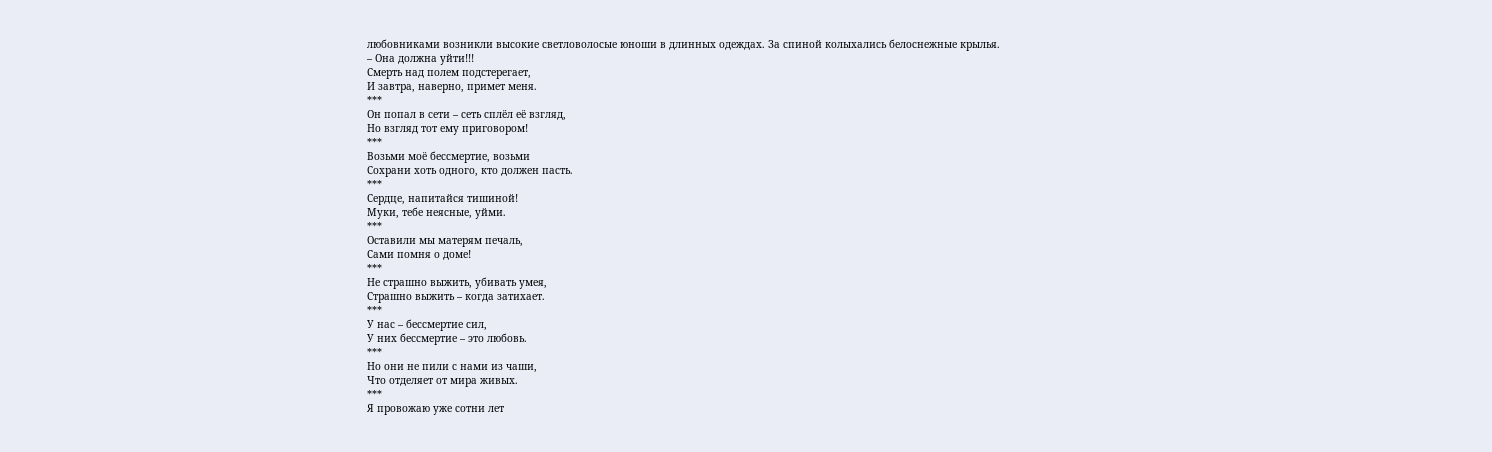любовниками возникли высокие светловолосые юноши в длинных одеждах. За спиной колыхались белоснежные крылья.
– Она должна уйти!!!
Смерть над полем подстерегает,
И завтра, наверно, примет меня.
***
Он попал в сети – сеть сплёл её взгляд,
Но взгляд тот ему приговором!
***
Возьми моё бессмертие, возьми
Сохрани хоть одного, кто должен пасть.
***
Сердце, напитайся тишиной!
Муки, тебе неясные, уйми.
***
Оставили мы матерям печаль,
Сами помня о доме!
***
Не страшно выжить, убивать умея,
Страшно выжить – когда затихает.
***
У нас – бессмертие сил,
У них бессмертие – это любовь.
***
Но они не пили с нами из чаши,
Что отделяет от мира живых.
***
Я провожаю уже сотни лет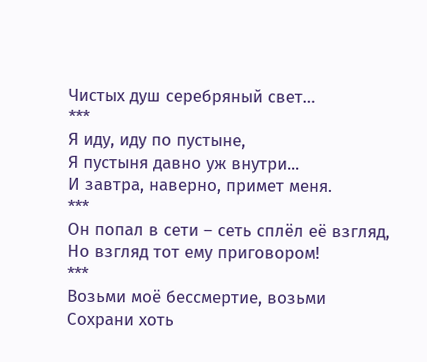Чистых душ серебряный свет…
***
Я иду, иду по пустыне,
Я пустыня давно уж внутри...
И завтра, наверно, примет меня.
***
Он попал в сети – сеть сплёл её взгляд,
Но взгляд тот ему приговором!
***
Возьми моё бессмертие, возьми
Сохрани хоть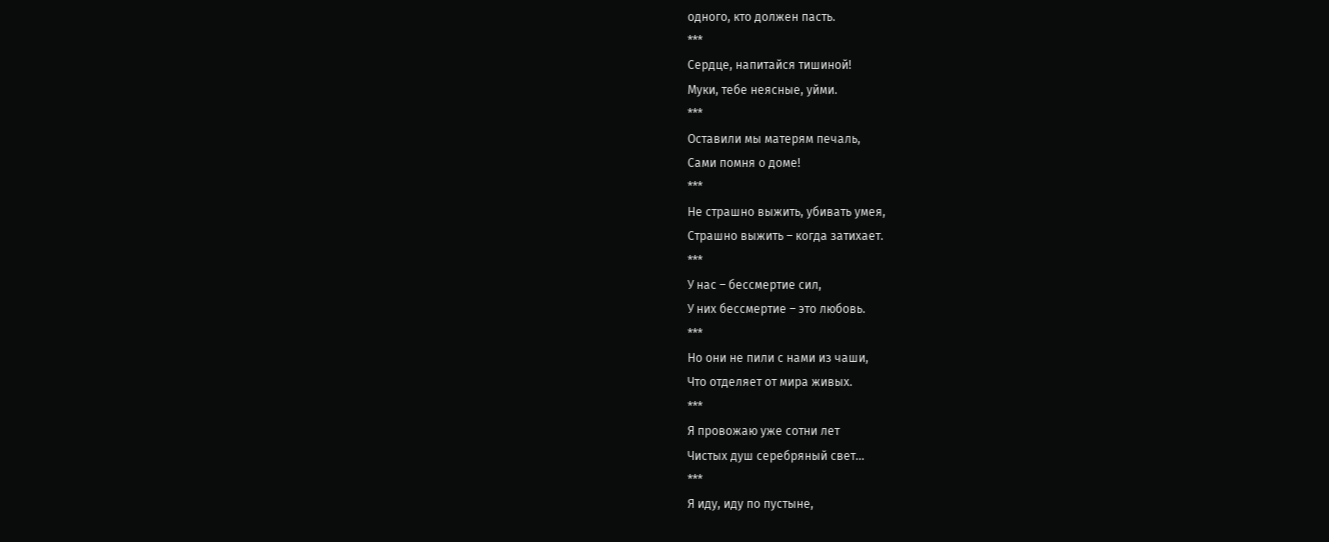одного, кто должен пасть.
***
Сердце, напитайся тишиной!
Муки, тебе неясные, уйми.
***
Оставили мы матерям печаль,
Сами помня о доме!
***
Не страшно выжить, убивать умея,
Страшно выжить – когда затихает.
***
У нас – бессмертие сил,
У них бессмертие – это любовь.
***
Но они не пили с нами из чаши,
Что отделяет от мира живых.
***
Я провожаю уже сотни лет
Чистых душ серебряный свет…
***
Я иду, иду по пустыне,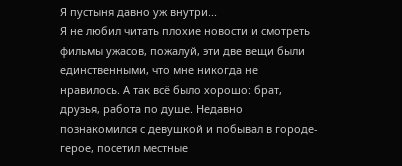Я пустыня давно уж внутри...
Я не любил читать плохие новости и смотреть фильмы ужасов, пожалуй, эти две вещи были единственными, что мне никогда не нравилось. А так всё было хорошо: брат, друзья, работа по душе. Недавно познакомился с девушкой и побывал в городе-герое, посетил местные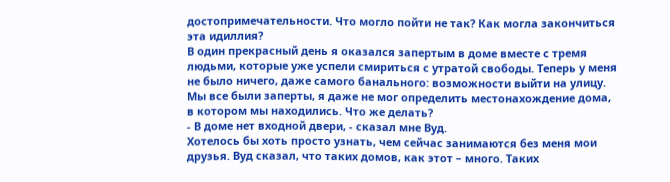достопримечательности. Что могло пойти не так? Как могла закончиться эта идиллия?
В один прекрасный день я оказался запертым в доме вместе с тремя людьми, которые уже успели смириться с утратой свободы. Теперь у меня не было ничего, даже самого банального: возможности выйти на улицу. Мы все были заперты, я даже не мог определить местонахождение дома, в котором мы находились. Что же делать?
- В доме нет входной двери, - сказал мне Вуд.
Хотелось бы хоть просто узнать, чем сейчас занимаются без меня мои друзья. Вуд сказал, что таких домов, как этот – много. Таких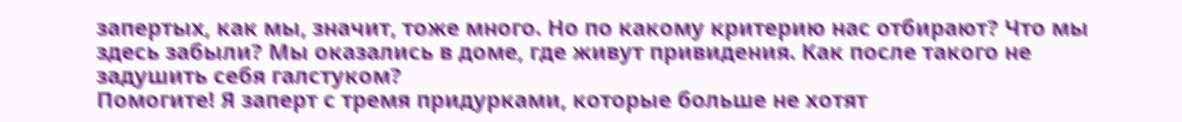запертых, как мы, значит, тоже много. Но по какому критерию нас отбирают? Что мы здесь забыли? Мы оказались в доме, где живут привидения. Как после такого не задушить себя галстуком?
Помогите! Я заперт с тремя придурками, которые больше не хотят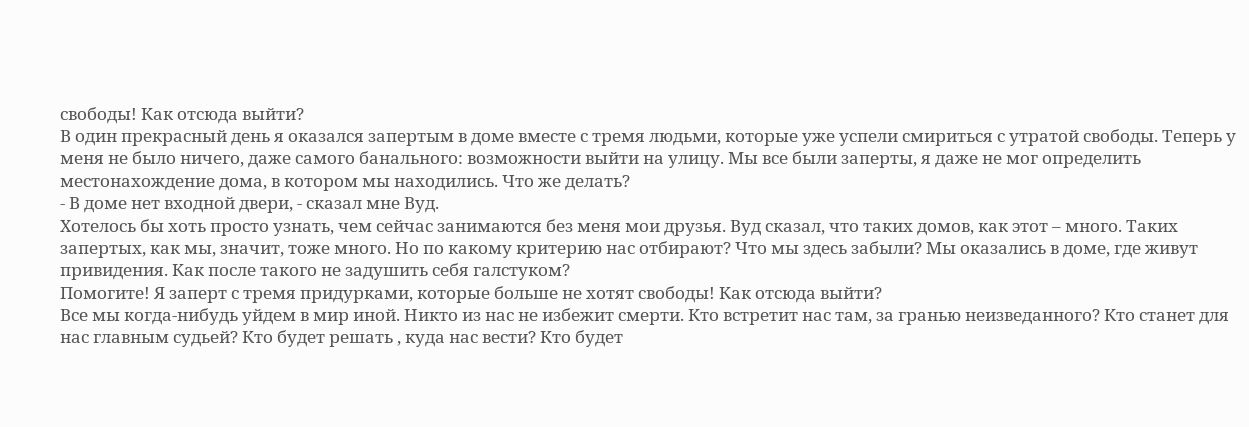свободы! Как отсюда выйти?
В один прекрасный день я оказался запертым в доме вместе с тремя людьми, которые уже успели смириться с утратой свободы. Теперь у меня не было ничего, даже самого банального: возможности выйти на улицу. Мы все были заперты, я даже не мог определить местонахождение дома, в котором мы находились. Что же делать?
- В доме нет входной двери, - сказал мне Вуд.
Хотелось бы хоть просто узнать, чем сейчас занимаются без меня мои друзья. Вуд сказал, что таких домов, как этот – много. Таких запертых, как мы, значит, тоже много. Но по какому критерию нас отбирают? Что мы здесь забыли? Мы оказались в доме, где живут привидения. Как после такого не задушить себя галстуком?
Помогите! Я заперт с тремя придурками, которые больше не хотят свободы! Как отсюда выйти?
Все мы когда-нибудь уйдем в мир иной. Никто из нас не избежит смерти. Кто встретит нас там, за гранью неизведанного? Кто станет для нас главным судьей? Кто будет решать , куда нас вести? Кто будет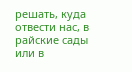решать, куда отвести нас, в райские сады или в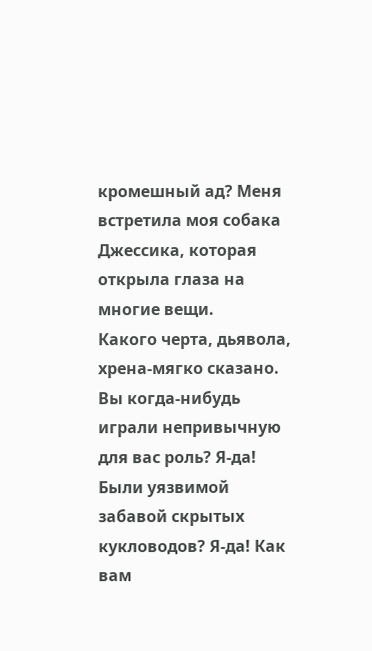кромешный ад? Меня встретила моя собака Джессика, которая открыла глаза на многие вещи.
Какого черта, дьявола, хрена-мягко сказано. Вы когда-нибудь играли непривычную для вас роль? Я-да! Были уязвимой забавой скрытых кукловодов? Я-да! Как вам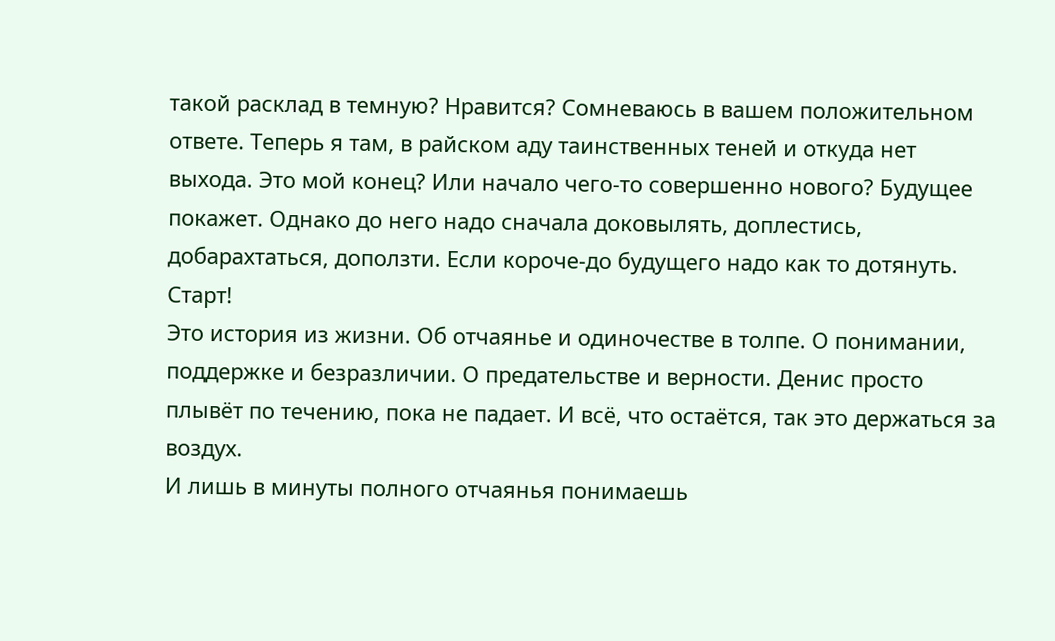такой расклад в темную? Нравится? Сомневаюсь в вашем положительном ответе. Теперь я там, в райском аду таинственных теней и откуда нет выхода. Это мой конец? Или начало чего-то совершенно нового? Будущее покажет. Однако до него надо сначала доковылять, доплестись, добарахтаться, доползти. Если короче-до будущего надо как то дотянуть. Старт!
Это история из жизни. Об отчаянье и одиночестве в толпе. О понимании, поддержке и безразличии. О предательстве и верности. Денис просто плывёт по течению, пока не падает. И всё, что остаётся, так это держаться за воздух.
И лишь в минуты полного отчаянья понимаешь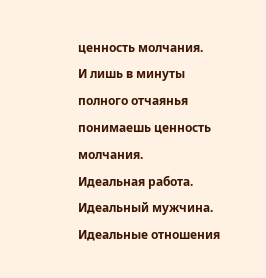ценность молчания.
И лишь в минуты полного отчаянья понимаешь ценность молчания.
Идеальная работа. Идеальный мужчина. Идеальные отношения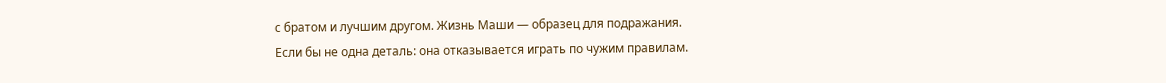с братом и лучшим другом. Жизнь Маши — образец для подражания.
Если бы не одна деталь: она отказывается играть по чужим правилам.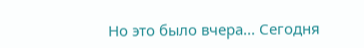Но это было вчера... Сегодня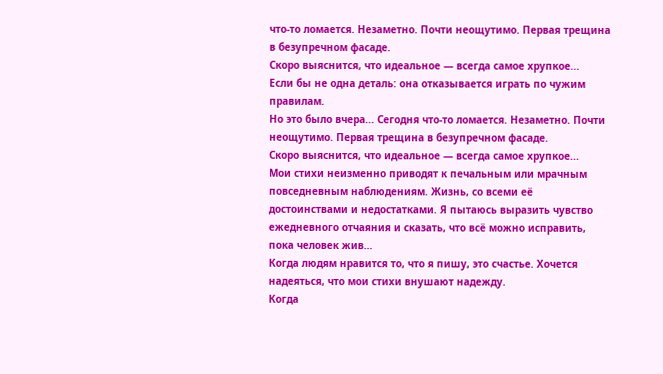что-то ломается. Незаметно. Почти неощутимо. Первая трещина в безупречном фасаде.
Скоро выяснится, что идеальное — всегда самое хрупкое...
Если бы не одна деталь: она отказывается играть по чужим правилам.
Но это было вчера... Сегодня что-то ломается. Незаметно. Почти неощутимо. Первая трещина в безупречном фасаде.
Скоро выяснится, что идеальное — всегда самое хрупкое...
Мои стихи неизменно приводят к печальным или мрачным повседневным наблюдениям. Жизнь, со всеми её достоинствами и недостатками. Я пытаюсь выразить чувство ежедневного отчаяния и сказать, что всё можно исправить, пока человек жив…
Когда людям нравится то, что я пишу, это счастье. Хочется надеяться, что мои стихи внушают надежду.
Когда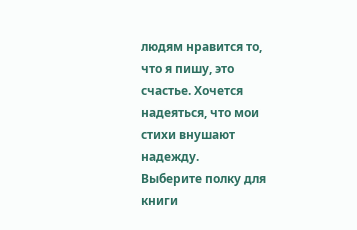людям нравится то, что я пишу, это счастье. Хочется надеяться, что мои стихи внушают надежду.
Выберите полку для книги